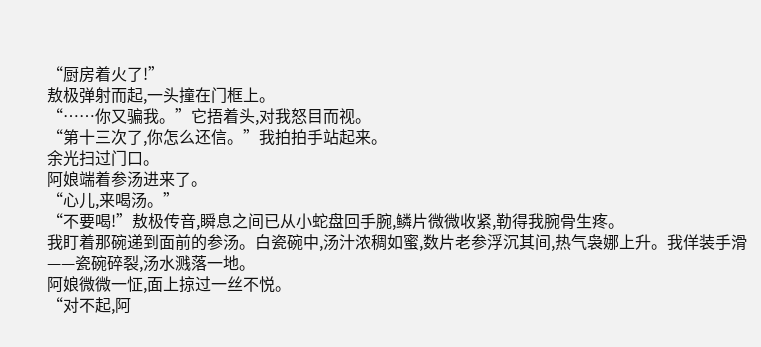“厨房着火了!”
敖极弹射而起,一头撞在门框上。
“……你又骗我。”它捂着头,对我怒目而视。
“第十三次了,你怎么还信。”我拍拍手站起来。
余光扫过门口。
阿娘端着参汤进来了。
“心儿,来喝汤。”
“不要喝!”敖极传音,瞬息之间已从小蛇盘回手腕,鳞片微微收紧,勒得我腕骨生疼。
我盯着那碗递到面前的参汤。白瓷碗中,汤汁浓稠如蜜,数片老参浮沉其间,热气袅娜上升。我佯装手滑——瓷碗碎裂,汤水溅落一地。
阿娘微微一怔,面上掠过一丝不悦。
“对不起,阿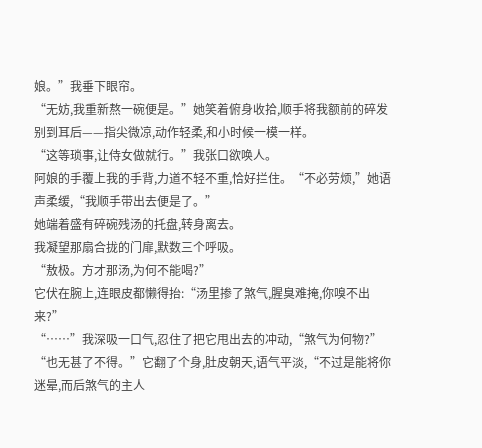娘。”我垂下眼帘。
“无妨,我重新熬一碗便是。”她笑着俯身收拾,顺手将我额前的碎发别到耳后——指尖微凉,动作轻柔,和小时候一模一样。
“这等琐事,让侍女做就行。”我张口欲唤人。
阿娘的手覆上我的手背,力道不轻不重,恰好拦住。“不必劳烦,”她语声柔缓,“我顺手带出去便是了。”
她端着盛有碎碗残汤的托盘,转身离去。
我凝望那扇合拢的门扉,默数三个呼吸。
“敖极。方才那汤,为何不能喝?”
它伏在腕上,连眼皮都懒得抬:“汤里掺了煞气,腥臭难掩,你嗅不出来?”
“……”我深吸一口气,忍住了把它甩出去的冲动,“煞气为何物?”
“也无甚了不得。”它翻了个身,肚皮朝天,语气平淡,“不过是能将你迷晕,而后煞气的主人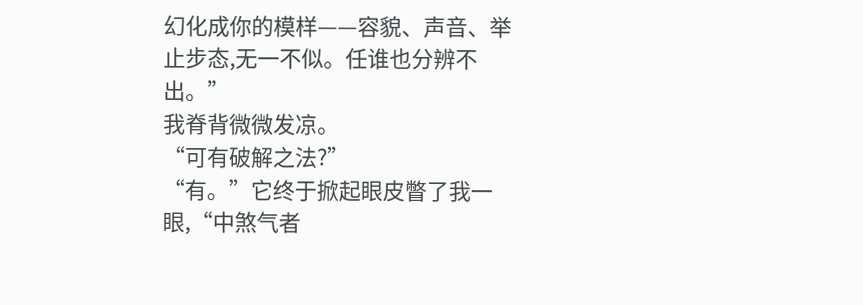幻化成你的模样——容貌、声音、举止步态,无一不似。任谁也分辨不出。”
我脊背微微发凉。
“可有破解之法?”
“有。”它终于掀起眼皮瞥了我一眼,“中煞气者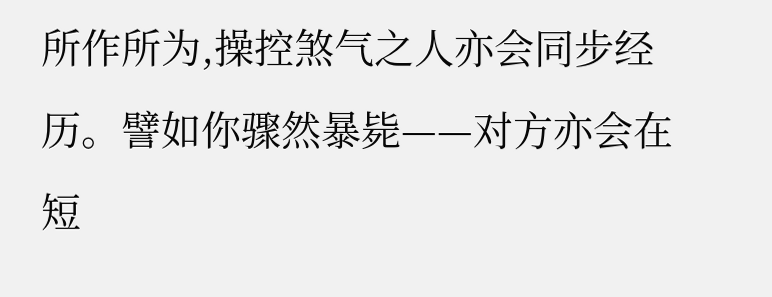所作所为,操控煞气之人亦会同步经历。譬如你骤然暴毙——对方亦会在短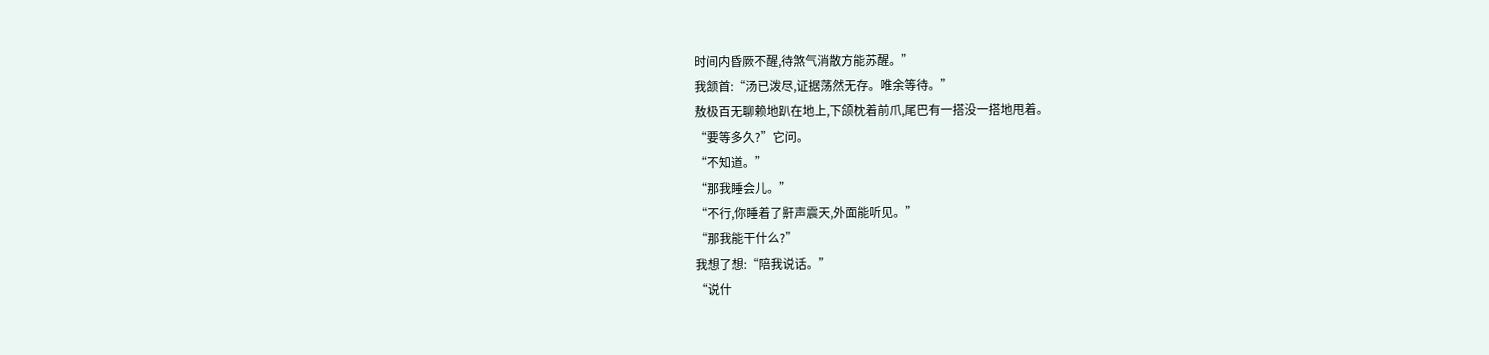时间内昏厥不醒,待煞气消散方能苏醒。”
我颔首:“汤已泼尽,证据荡然无存。唯余等待。”
敖极百无聊赖地趴在地上,下颌枕着前爪,尾巴有一搭没一搭地甩着。
“要等多久?”它问。
“不知道。”
“那我睡会儿。”
“不行,你睡着了鼾声震天,外面能听见。”
“那我能干什么?”
我想了想:“陪我说话。”
“说什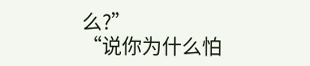么?”
“说你为什么怕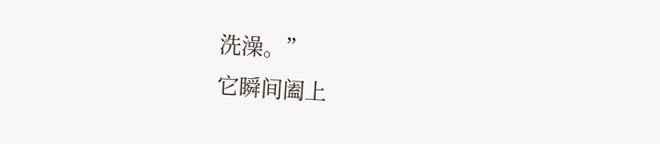洗澡。”
它瞬间阖上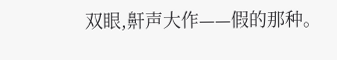双眼,鼾声大作——假的那种。